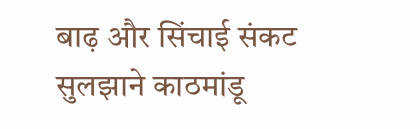बाढ़ और सिंचाई संकट सुलझाने काठमांडू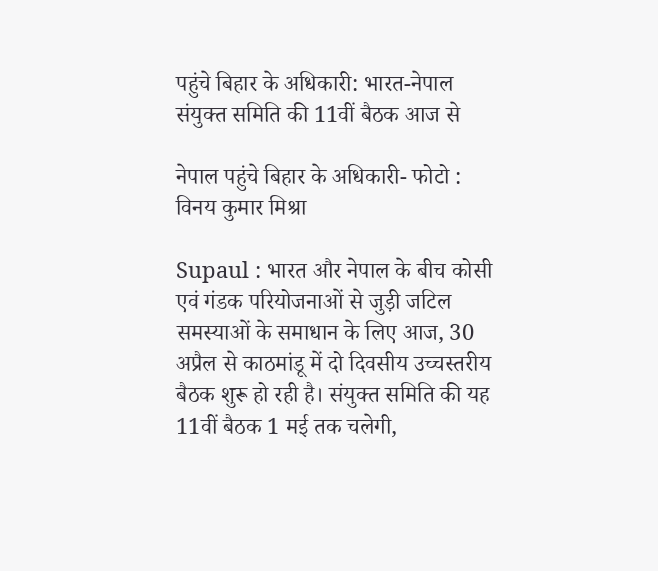पहुंचे बिहार के अधिकारी: भारत-नेपाल संयुक्त समिति की 11वीं बैठक आज से

नेपाल पहुंचे बिहार के अधिकारी- फोटो : विनय कुमार मिश्रा

Supaul : भारत और नेपाल के बीच कोसी एवं गंडक परियोजनाओं से जुड़ी जटिल समस्याओं के समाधान के लिए आज, 30 अप्रैल से काठमांडू में दो दिवसीय उच्चस्तरीय बैठक शुरू हो रही है। संयुक्त समिति की यह 11वीं बैठक 1 मई तक चलेगी,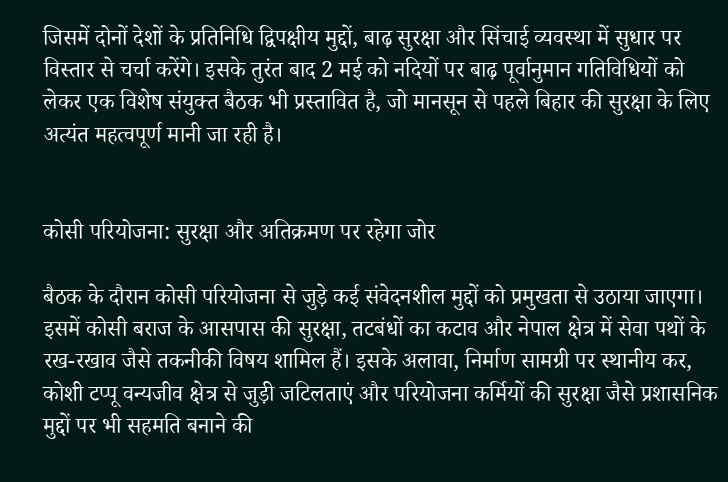जिसमें दोनों देशों के प्रतिनिधि द्विपक्षीय मुद्दों, बाढ़ सुरक्षा और सिंचाई व्यवस्था में सुधार पर विस्तार से चर्चा करेंगे। इसके तुरंत बाद 2 मई को नदियों पर बाढ़ पूर्वानुमान गतिविधियों को लेकर एक विशेष संयुक्त बैठक भी प्रस्तावित है, जो मानसून से पहले बिहार की सुरक्षा के लिए अत्यंत महत्वपूर्ण मानी जा रही है।


कोसी परियोजना: सुरक्षा और अतिक्रमण पर रहेगा जोर

बैठक के दौरान कोसी परियोजना से जुड़े कई संवेदनशील मुद्दों को प्रमुखता से उठाया जाएगा। इसमें कोसी बराज के आसपास की सुरक्षा, तटबंधों का कटाव और नेपाल क्षेत्र में सेवा पथों के रख-रखाव जैसे तकनीकी विषय शामिल हैं। इसके अलावा, निर्माण सामग्री पर स्थानीय कर, कोशी टप्पू वन्यजीव क्षेत्र से जुड़ी जटिलताएं और परियोजना कर्मियों की सुरक्षा जैसे प्रशासनिक मुद्दों पर भी सहमति बनाने की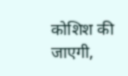कोशिश की जाएगी,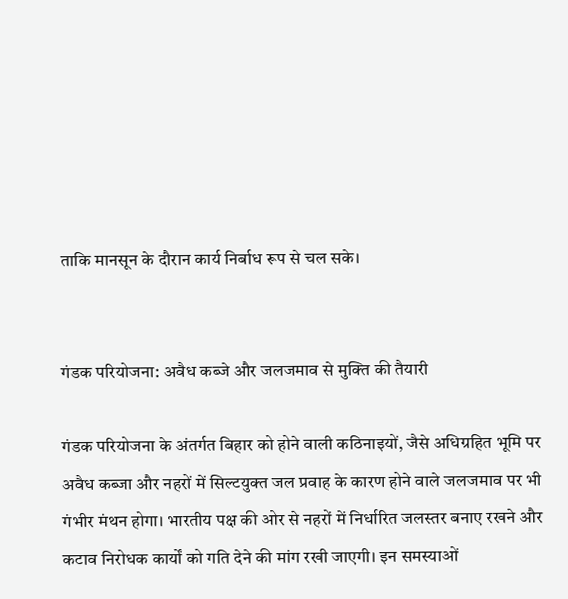ताकि मानसून के दौरान कार्य निर्बाध रूप से चल सके।


गंडक परियोजना: अवैध कब्जे और जलजमाव से मुक्ति की तैयारी

गंडक परियोजना के अंतर्गत बिहार को होने वाली कठिनाइयों, जैसे अधिग्रहित भूमि पर अवैध कब्जा और नहरों में सिल्टयुक्त जल प्रवाह के कारण होने वाले जलजमाव पर भी गंभीर मंथन होगा। भारतीय पक्ष की ओर से नहरों में निर्धारित जलस्तर बनाए रखने और कटाव निरोधक कार्यों को गति देने की मांग रखी जाएगी। इन समस्याओं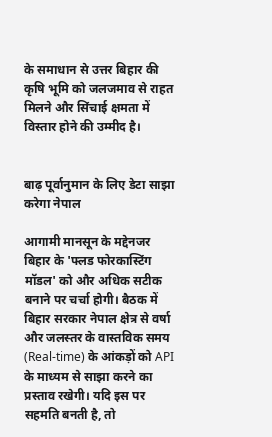के समाधान से उत्तर बिहार की कृषि भूमि को जलजमाव से राहत मिलने और सिंचाई क्षमता में विस्तार होने की उम्मीद है।


बाढ़ पूर्वानुमान के लिए डेटा साझा करेगा नेपाल

आगामी मानसून के मद्देनजर बिहार के 'फ्लड फोरकास्टिंग मॉडल' को और अधिक सटीक बनाने पर चर्चा होगी। बैठक में बिहार सरकार नेपाल क्षेत्र से वर्षा और जलस्तर के वास्तविक समय (Real-time) के आंकड़ों को API के माध्यम से साझा करने का प्रस्ताव रखेगी। यदि इस पर सहमति बनती है, तो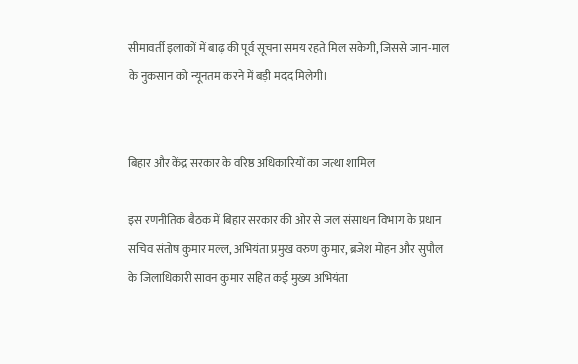सीमावर्ती इलाकों में बाढ़ की पूर्व सूचना समय रहते मिल सकेगी, जिससे जान-माल के नुकसान को न्यूनतम करने में बड़ी मदद मिलेगी।


बिहार और केंद्र सरकार के वरिष्ठ अधिकारियों का जत्था शामिल

इस रणनीतिक बैठक में बिहार सरकार की ओर से जल संसाधन विभाग के प्रधान सचिव संतोष कुमार मल्ल, अभियंता प्रमुख वरुण कुमार, ब्रजेश मोहन और सुपौल के जिलाधिकारी सावन कुमार सहित कई मुख्य अभियंता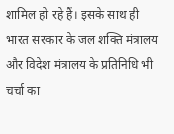शामिल हो रहे हैं। इसके साथ ही भारत सरकार के जल शक्ति मंत्रालय और विदेश मंत्रालय के प्रतिनिधि भी चर्चा का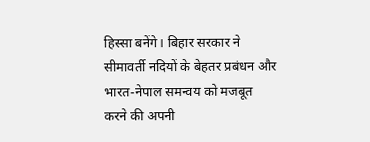हिस्सा बनेंगे। बिहार सरकार ने सीमावर्ती नदियों के बेहतर प्रबंधन और भारत-नेपाल समन्वय को मजबूत करने की अपनी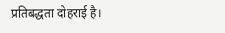प्रतिबद्धता दोहराई है।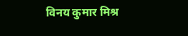विनय कुमार मिश्र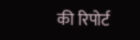की रिपोर्ट